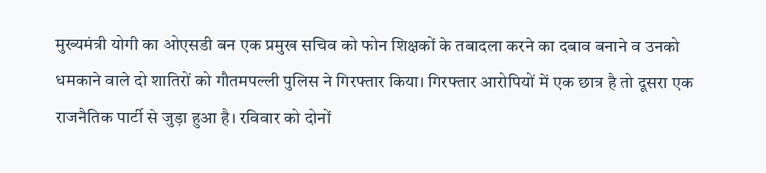मुख्यमंत्री योगी का ओएसडी बन एक प्रमुख सचिव को फोन शिक्षकों के तबादला करने का दबाव बनाने व उनको धमकाने वाले दो शातिरों को गौतमपल्ली पुलिस ने गिरफ्तार किया। गिरफ्तार आरोपियों में एक छात्र है तो दूसरा एक राजनैतिक पार्टी से जुड़ा हुआ है। रविवार को दोनों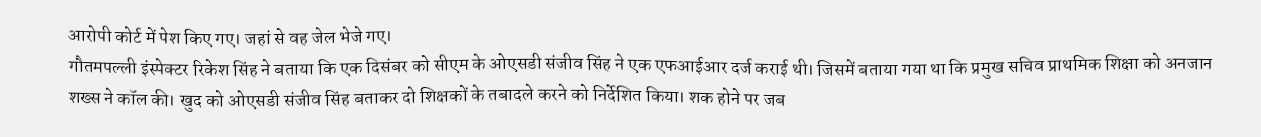आरोपी कोर्ट में पेश किए गए। जहां से वह जेल भेजे गए।
गौतमपल्ली इंस्पेक्टर रिकेश सिंह ने बताया कि एक दिसंबर को सीएम के ओएसडी संजीव सिंह ने एक एफआईआर दर्ज कराई थी। जिसमें बताया गया था कि प्रमुख सचिव प्राथमिक शिक्षा को अनजान शख्स ने कॉल की। खुद को ओएसडी संजीव सिंह बताकर दो शिक्षकों के तबादले करने को निर्देशित किया। शक होने पर जब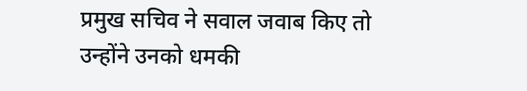प्रमुख सचिव ने सवाल जवाब किए तो उन्होंने उनको धमकी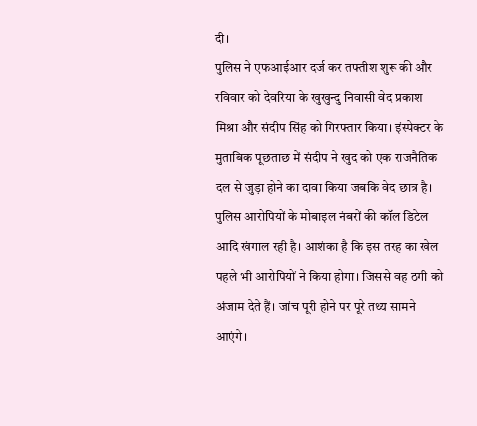दी।
पुलिस ने एफआईआर दर्ज कर तफ्तीश शुरू की और रविवार को देवरिया के खुखुन्दु निवासी वेद प्रकाश मिश्रा और संदीप सिंह को गिरफ्तार किया। इंस्पेक्टर के मुताबिक पूछताछ में संदीप ने खुद को एक राजनैतिक दल से जुड़ा होने का दावा किया जबकि वेद छात्र है। पुलिस आरोपियों के मोबाइल नंबरों की कॉल डिटेल आदि खंगाल रही है। आशंका है कि इस तरह का खेल पहले भी आरोपियों ने किया होगा। जिससे वह ठगी को अंजाम देते हैं। जांच पूरी होने पर पूरे तथ्य सामने आएंगे।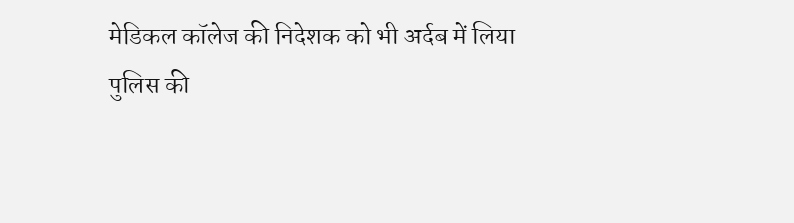मेडिकल कॉलेज की निदेशक को भी अर्दब में लिया
पुलिस की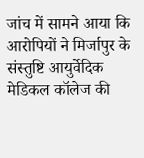जांच में सामने आया कि आरोपियों ने मिर्जापुर के संस्तुष्टि आयुर्वेदिक मेडिकल कॉलेज की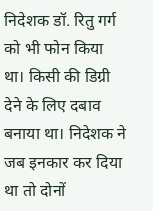निदेशक डॉ. रितु गर्ग को भी फोन किया था। किसी की डिग्री देने के लिए दबाव बनाया था। निदेशक ने जब इनकार कर दिया था तो दोनों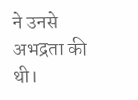ने उनसे अभद्रता की थी।